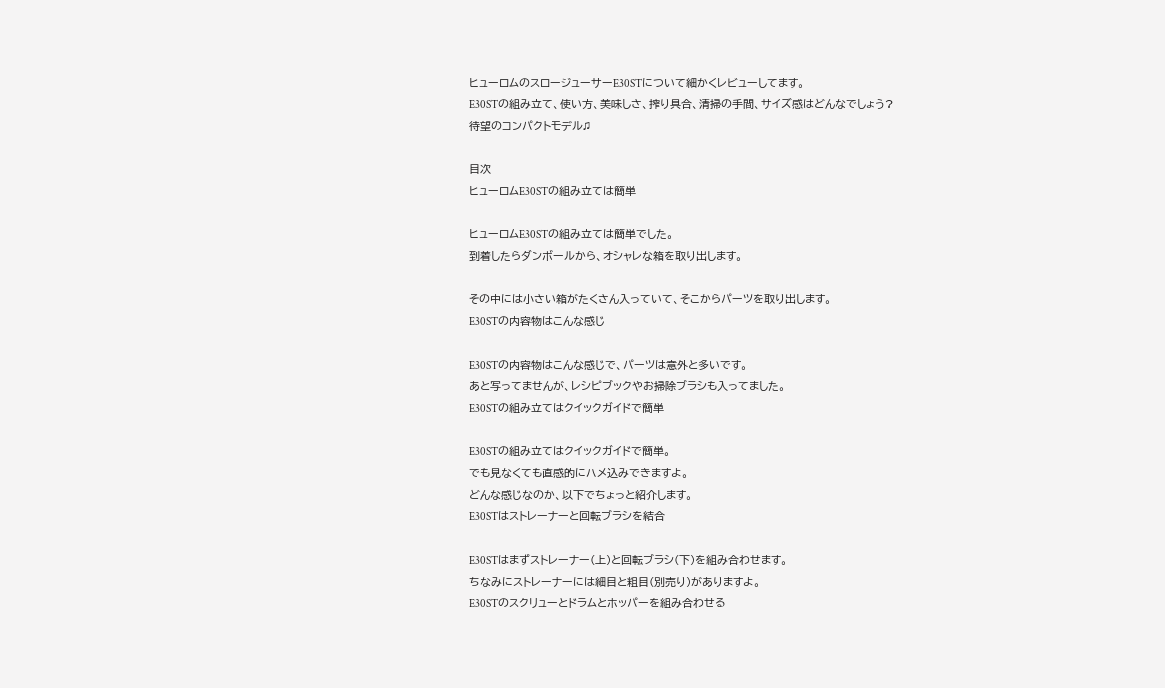ヒューロムのスロージューサーE30STについて細かくレビューしてます。
E30STの組み立て、使い方、美味しさ、搾り具合、清掃の手間、サイズ感はどんなでしょう?
待望のコンパクトモデル♫

目次
ヒューロムE30STの組み立ては簡単

ヒューロムE30STの組み立ては簡単でした。
到着したらダンボールから、オシャレな箱を取り出します。

その中には小さい箱がたくさん入っていて、そこからパーツを取り出します。
E30STの内容物はこんな感じ

E30STの内容物はこんな感じで、パーツは意外と多いです。
あと写ってませんが、レシピブックやお掃除ブラシも入ってました。
E30STの組み立てはクイックガイドで簡単

E30STの組み立てはクイックガイドで簡単。
でも見なくても直感的にハメ込みできますよ。
どんな感じなのか、以下でちょっと紹介します。
E30STはストレーナーと回転ブラシを結合

E30STはまずストレーナー(上)と回転ブラシ(下)を組み合わせます。
ちなみにストレーナーには細目と粗目(別売り)がありますよ。
E30STのスクリューとドラムとホッパーを組み合わせる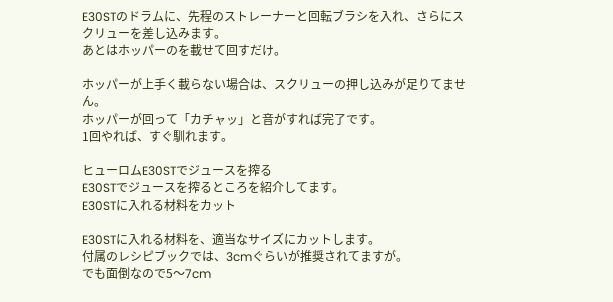E30STのドラムに、先程のストレーナーと回転ブラシを入れ、さらにスクリューを差し込みます。
あとはホッパーのを載せて回すだけ。

ホッパーが上手く載らない場合は、スクリューの押し込みが足りてません。
ホッパーが回って「カチャッ」と音がすれば完了です。
1回やれば、すぐ馴れます。

ヒューロムE30STでジュースを搾る
E30STでジュースを搾るところを紹介してます。
E30STに入れる材料をカット

E30STに入れる材料を、適当なサイズにカットします。
付属のレシピブックでは、3cmぐらいが推奨されてますが。
でも面倒なので5〜7cm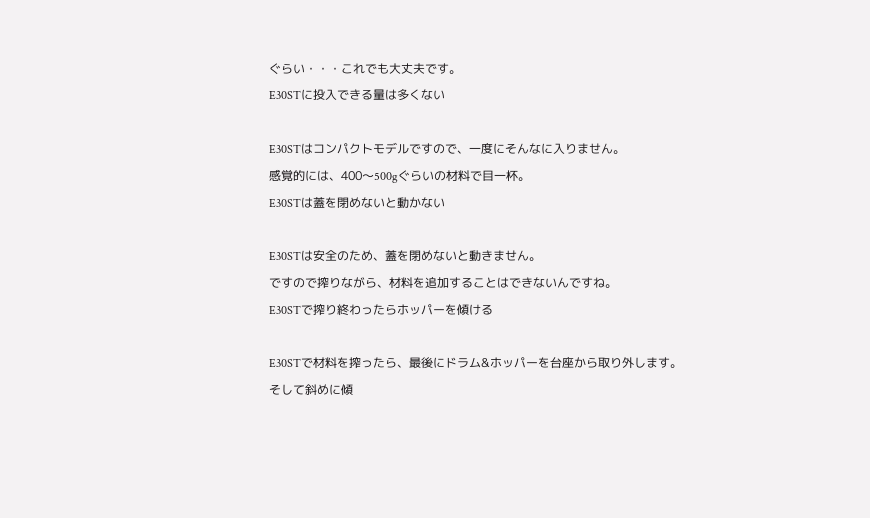ぐらい・・・これでも大丈夫です。
E30STに投入できる量は多くない

E30STはコンパクトモデルですので、一度にそんなに入りません。
感覚的には、400〜500gぐらいの材料で目一杯。
E30STは蓋を閉めないと動かない

E30STは安全のため、蓋を閉めないと動きません。
ですので搾りながら、材料を追加することはできないんですね。
E30STで搾り終わったらホッパーを傾ける

E30STで材料を搾ったら、最後にドラム&ホッパーを台座から取り外します。
そして斜めに傾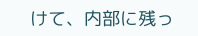けて、内部に残っ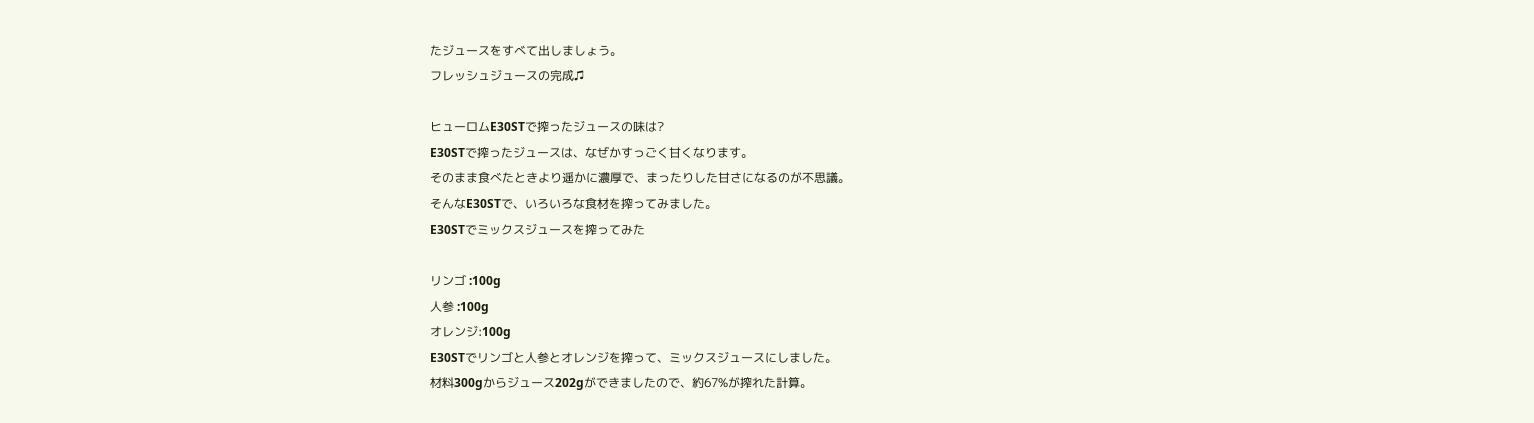たジュースをすべて出しましょう。
フレッシュジュースの完成♫

ヒューロムE30STで搾ったジュースの味は?
E30STで搾ったジュースは、なぜかすっごく甘くなります。
そのまま食べたときより遥かに濃厚で、まったりした甘さになるのが不思議。
そんなE30STで、いろいろな食材を搾ってみました。
E30STでミックスジュースを搾ってみた

リンゴ :100g
人参 :100g
オレンジ:100g
E30STでリンゴと人参とオレンジを搾って、ミックスジュースにしました。
材料300gからジュース202gができましたので、約67%が搾れた計算。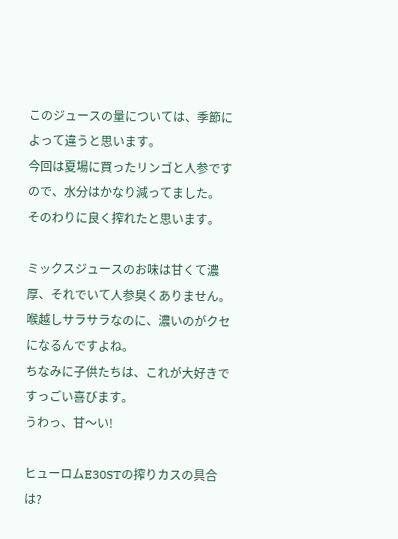このジュースの量については、季節によって違うと思います。
今回は夏場に買ったリンゴと人参ですので、水分はかなり減ってました。
そのわりに良く搾れたと思います。

ミックスジュースのお味は甘くて濃厚、それでいて人参臭くありません。
喉越しサラサラなのに、濃いのがクセになるんですよね。
ちなみに子供たちは、これが大好きですっごい喜びます。
うわっ、甘〜い!

ヒューロムE30STの搾りカスの具合は?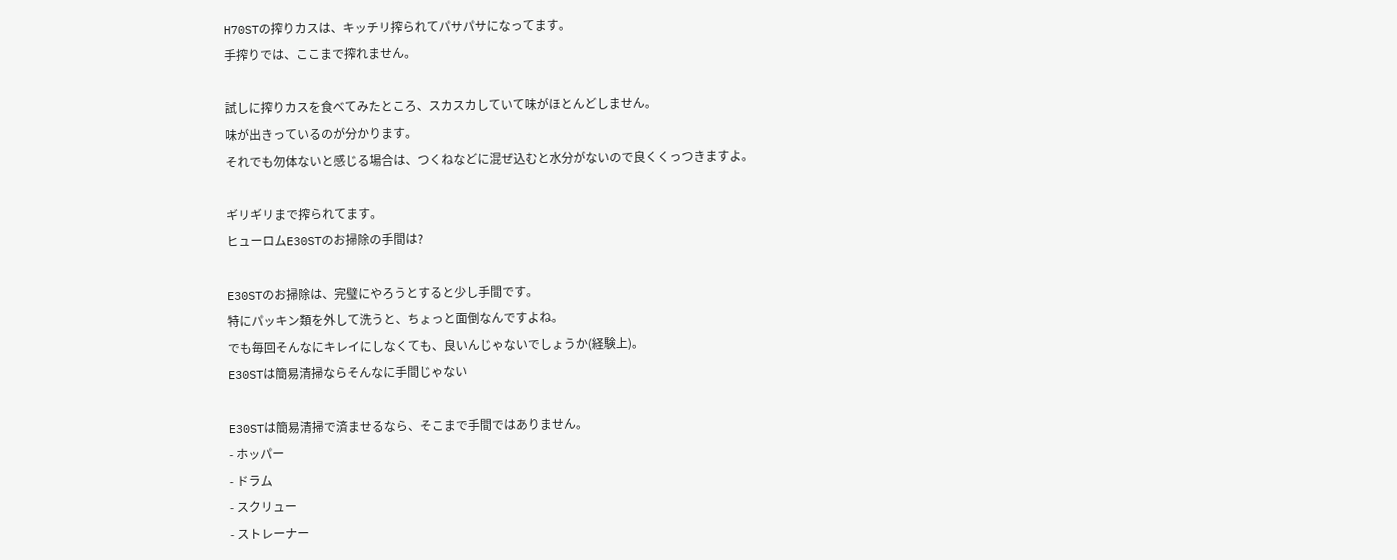H70STの搾りカスは、キッチリ搾られてパサパサになってます。
手搾りでは、ここまで搾れません。

試しに搾りカスを食べてみたところ、スカスカしていて味がほとんどしません。
味が出きっているのが分かります。
それでも勿体ないと感じる場合は、つくねなどに混ぜ込むと水分がないので良くくっつきますよ。

ギリギリまで搾られてます。
ヒューロムE30STのお掃除の手間は?

E30STのお掃除は、完璧にやろうとすると少し手間です。
特にパッキン類を外して洗うと、ちょっと面倒なんですよね。
でも毎回そんなにキレイにしなくても、良いんじゃないでしょうか(経験上)。
E30STは簡易清掃ならそんなに手間じゃない

E30STは簡易清掃で済ませるなら、そこまで手間ではありません。
- ホッパー
- ドラム
- スクリュー
- ストレーナー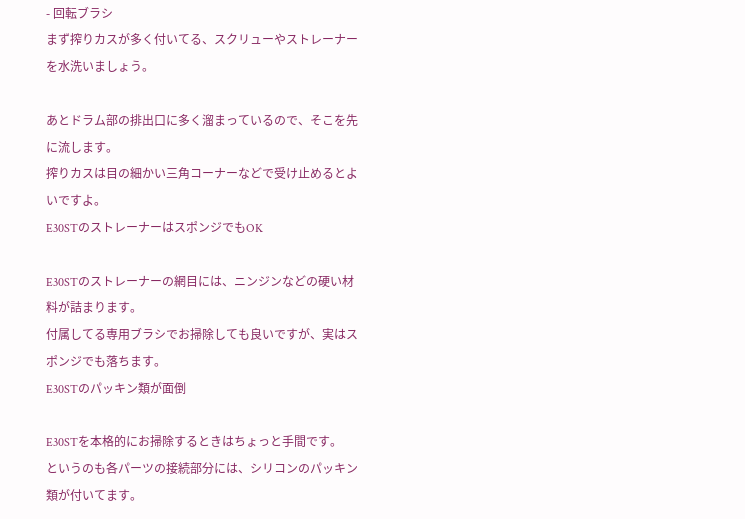- 回転ブラシ
まず搾りカスが多く付いてる、スクリューやストレーナーを水洗いましょう。

あとドラム部の排出口に多く溜まっているので、そこを先に流します。
搾りカスは目の細かい三角コーナーなどで受け止めるとよいですよ。
E30STのストレーナーはスポンジでもOK

E30STのストレーナーの網目には、ニンジンなどの硬い材料が詰まります。
付属してる専用ブラシでお掃除しても良いですが、実はスポンジでも落ちます。
E30STのパッキン類が面倒

E30STを本格的にお掃除するときはちょっと手間です。
というのも各パーツの接続部分には、シリコンのパッキン類が付いてます。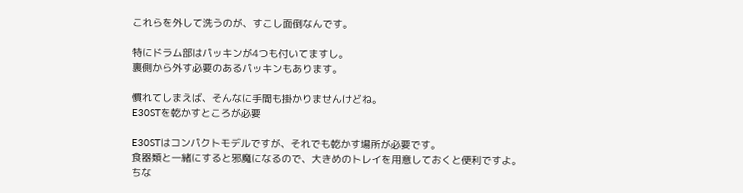これらを外して洗うのが、すこし面倒なんです。

特にドラム部はパッキンが4つも付いてますし。
裏側から外す必要のあるパッキンもあります。

慣れてしまえば、そんなに手間も掛かりませんけどね。
E30STを乾かすところが必要

E30STはコンパクトモデルですが、それでも乾かす場所が必要です。
食器類と一緒にすると邪魔になるので、大きめのトレイを用意しておくと便利ですよ。
ちな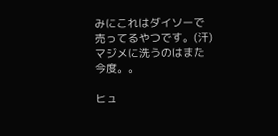みにこれはダイソーで売ってるやつです。(汗)
マジメに洗うのはまた今度。。

ヒュ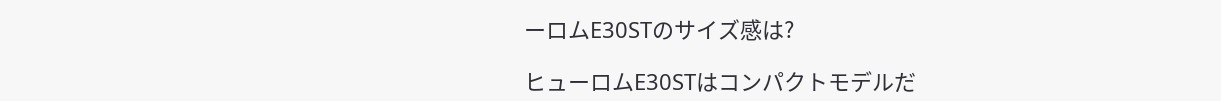ーロムE30STのサイズ感は?

ヒューロムE30STはコンパクトモデルだ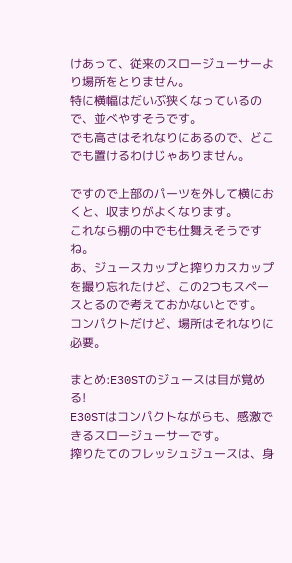けあって、従来のスロージューサーより場所をとりません。
特に横幅はだいぶ狭くなっているので、並べやすそうです。
でも高さはそれなりにあるので、どこでも置けるわけじゃありません。

ですので上部のパーツを外して横におくと、収まりがよくなります。
これなら棚の中でも仕舞えそうですね。
あ、ジュースカップと搾りカスカップを撮り忘れたけど、この2つもスペースとるので考えておかないとです。
コンパクトだけど、場所はそれなりに必要。

まとめ:E30STのジュースは目が覚める!
E30STはコンパクトながらも、感激できるスロージューサーです。
搾りたてのフレッシュジュースは、身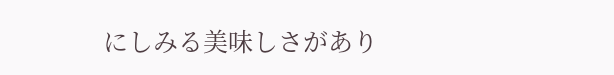にしみる美味しさがあり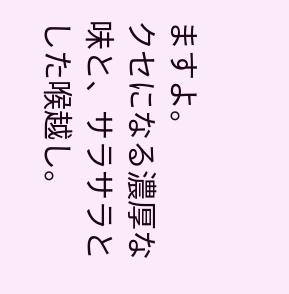ますよ。
クセになる濃厚な味と、サラサラとした喉越し。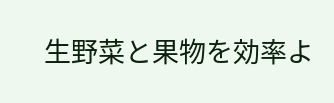生野菜と果物を効率よ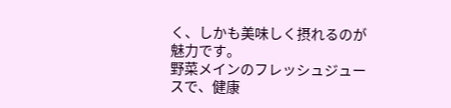く、しかも美味しく摂れるのが魅力です。
野菜メインのフレッシュジュースで、健康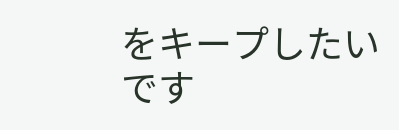をキープしたいです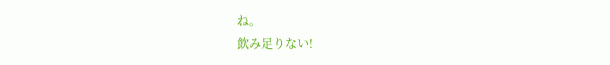ね。
飲み足りない!